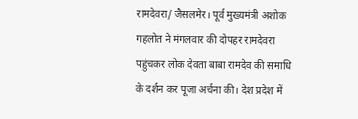रामदेवरा/ जैसलमेर। पूर्व मुख्यमंत्री अशोक गहलोत ने मंगलवार की दोपहर रामदेवरा पहुंचकर लोक देवता बाबा रामदेव की समाधि के दर्शन कर पूजा अर्चना की। देश प्रदेश में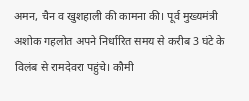अमन, चैन व खुशहाली की कामना की। पूर्व मुख्यमंत्री अशोक गहलोत अपने निर्धारित समय से करीब 3 घंटे के विलंब से रामदेवरा पहुंचे। कौमी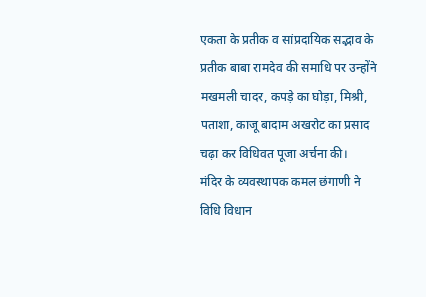एकता के प्रतीक व सांप्रदायिक सद्भाव के प्रतीक बाबा रामदेव की समाधि पर उन्होंने मखमली चादर, कपड़े का घोड़ा, मिश्री, पताशा, काजू बादाम अखरोट का प्रसाद चढ़ा कर विधिवत पूजा अर्चना की।
मंदिर के व्यवस्थापक कमल छंगाणी ने विधि विधान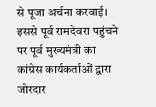से पूजा अर्चना करवाई। इससे पूर्व रामदेवरा पहुंचने पर पूर्व मुख्यमंत्री का कांग्रेस कार्यकर्ताओं द्वारा जोरदार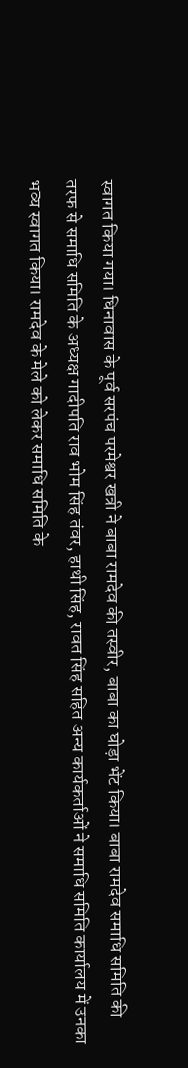स्वागत किया गया। धिनावास के पूर्व सरपंच परमेश्वर खत्री ने बाबा रामदेव की तस्वीर, बाबा का घोड़ा भेंट किया। बाबा रामदेव समाधि समिति की तरफ से समाधि समिति के अध्यक्ष गादीपति राव भोम सिंह तंवर, हाथी सिंह, रावत सिंह सहित अन्य कार्यकर्ताओं ने समाधि समिति कार्यालय में उनका भव्य स्वागत किया। रामदेव के मेले को लेकर समाधि समिति के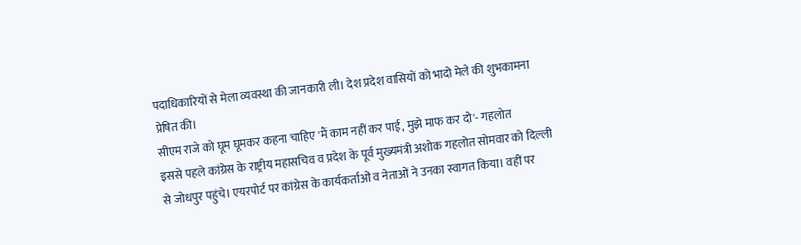पदाधिकारियों से मेला व्यवस्था की जानकारी ली। देश प्रदेश वासियों को भादो मेले की शुभकामना प्रेषित की।
सीएम राजे को घूम घूमकर कहना चाहिए 'मैं काम नहीं कर पाई, मुझे माफ कर दो'- गहलोत
इससे पहले कांग्रेस के राष्ट्रीय महासचिव व प्रदेश के पूर्व मुख्यमंत्री अशोक गहलोत सोमवार को दिल्ली से जोधपुर पहुंचे। एयरपोर्ट पर कांग्रेस के कार्यकर्ताओं व नेताओं ने उनका स्वागत किया। वहीं पर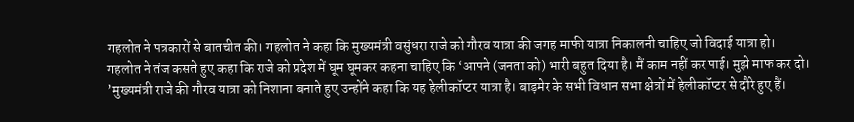गहलोत ने पत्रकारों से बातचीत की। गहलोत ने कहा कि मुख्यमंत्री वसुंधरा राजे को गौरव यात्रा की जगह माफी यात्रा निकालनी चाहिए जो विदाई यात्रा हो।
गहलोत ने तंज कसते हुए कहा कि राजे को प्रदेश में घूम घूमकर कहना चाहिए कि ‘आपने (जनता को) भारी बहुत दिया है। मैं काम नहीं कर पाई। मुझे माफ कर दो। ’मुख्यमंत्री राजे की गौरव यात्रा को निशाना बनाते हुए उन्होंने कहा कि यह हेलीकॉप्टर यात्रा है। बाड़मेर के सभी विधान सभा क्षेत्रों में हेलीकॉप्टर से दौरे हुए हैं।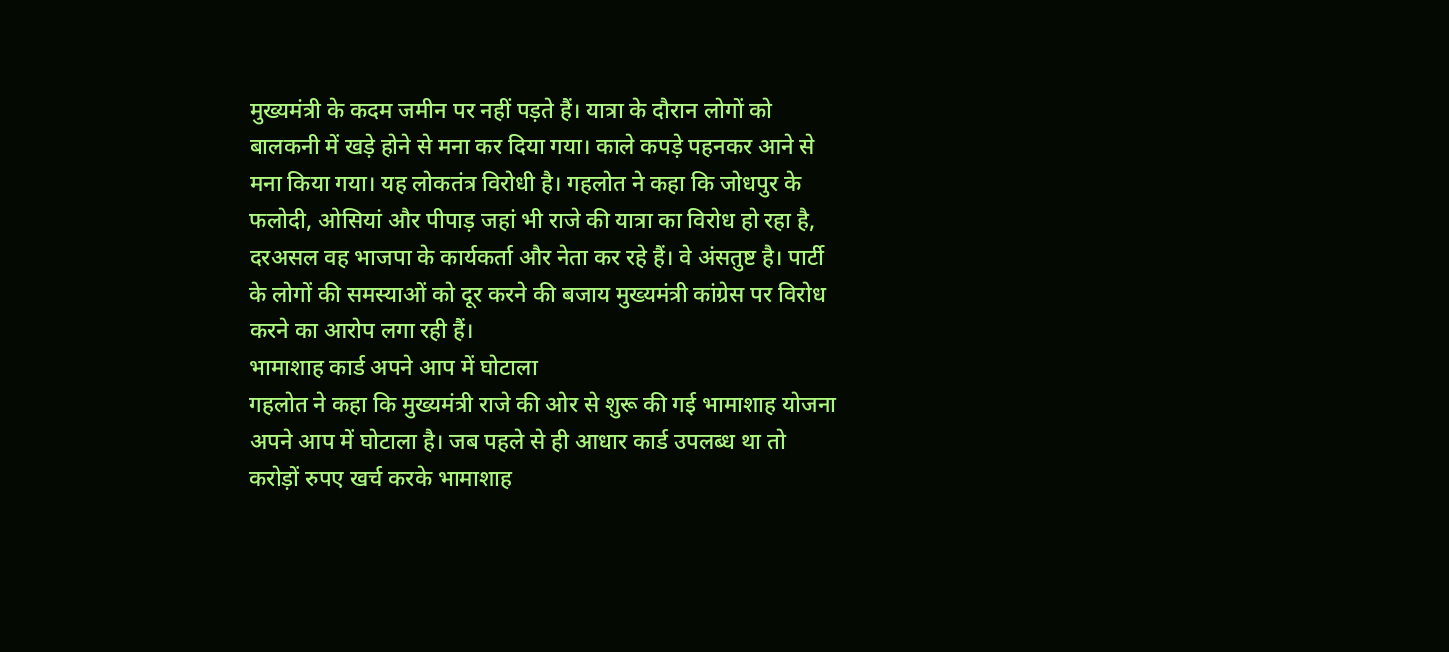मुख्यमंत्री के कदम जमीन पर नहीं पड़ते हैं। यात्रा के दौरान लोगों को बालकनी में खड़े होने से मना कर दिया गया। काले कपड़े पहनकर आने से मना किया गया। यह लोकतंत्र विरोधी है। गहलोत ने कहा कि जोधपुर के फलोदी, ओसियां और पीपाड़ जहां भी राजे की यात्रा का विरोध हो रहा है, दरअसल वह भाजपा के कार्यकर्ता और नेता कर रहे हैं। वे अंसतुष्ट है। पार्टी के लोगों की समस्याओं को दूर करने की बजाय मुख्यमंत्री कांग्रेस पर विरोध करने का आरोप लगा रही हैं।
भामाशाह कार्ड अपने आप में घोटाला
गहलोत ने कहा कि मुख्यमंत्री राजे की ओर से शुरू की गई भामाशाह योजना अपने आप में घोटाला है। जब पहले से ही आधार कार्ड उपलब्ध था तो करोड़ों रुपए खर्च करके भामाशाह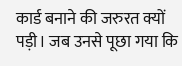कार्ड बनाने की जरुरत क्यों पड़ी। जब उनसे पूछा गया कि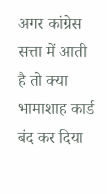अगर कांग्रेस सत्ता में आती है तो क्या भामाशाह कार्ड बंद कर दिया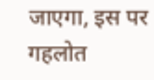जाएगा, इस पर गहलोत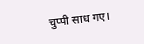चुप्पी साध गए।